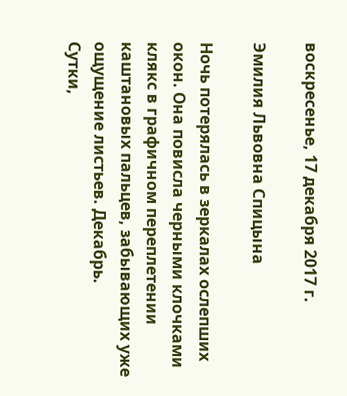воскресенье, 17 декабря 2017 г.

Эмилия Львовна Спицына

Ночь потерялась в зеркалах ослепших окон. Она повисла черными клочками клякс в графичном переплетении каштановых пальцев, забывающих уже ощущение листьев. Декабрь.
Сутки,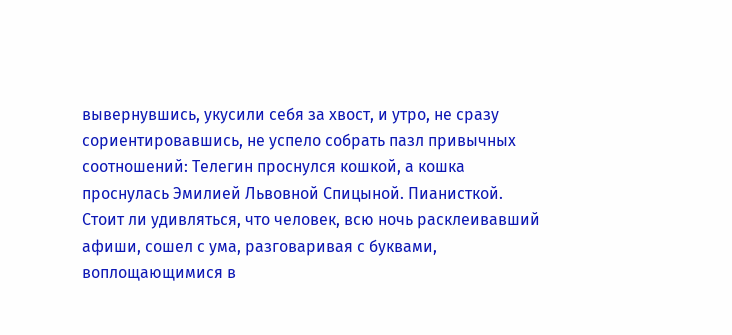вывернувшись, укусили себя за хвост, и утро, не сразу сориентировавшись, не успело собрать пазл привычных соотношений: Телегин проснулся кошкой, а кошка проснулась Эмилией Львовной Спицыной. Пианисткой.
Стоит ли удивляться, что человек, всю ночь расклеивавший афиши, сошел с ума, разговаривая с буквами, воплощающимися в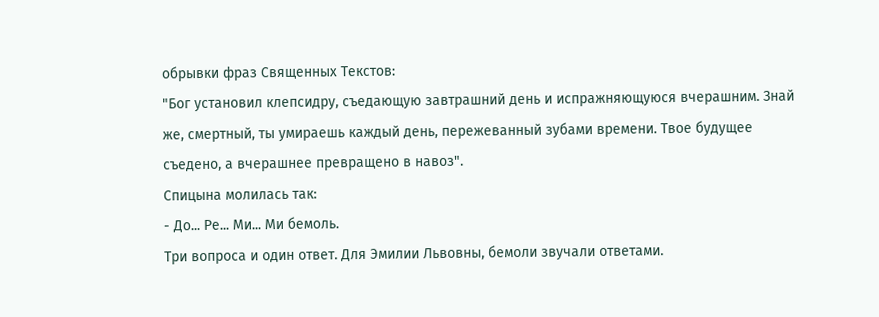обрывки фраз Священных Текстов:
"Бог установил клепсидру, съедающую завтрашний день и испражняющуюся вчерашним. Знай же, смертный, ты умираешь каждый день, пережеванный зубами времени. Твое будущее съедено, а вчерашнее превращено в навоз".
Спицына молилась так:
- До... Ре... Ми... Ми бемоль.
Три вопроса и один ответ. Для Эмилии Львовны, бемоли звучали ответами.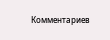Комментариев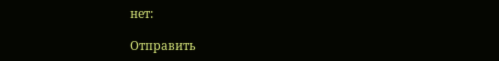нет:

Отправить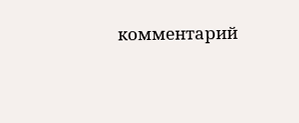комментарий